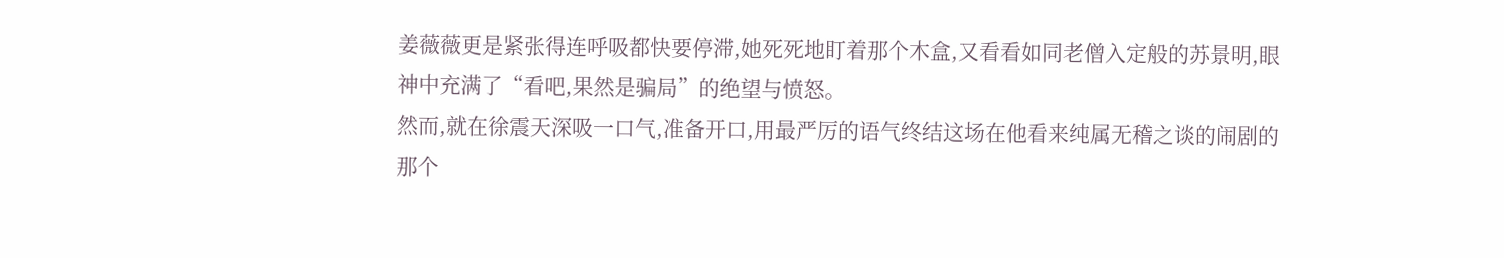姜薇薇更是紧张得连呼吸都快要停滞,她死死地盯着那个木盒,又看看如同老僧入定般的苏景明,眼神中充满了“看吧,果然是骗局”的绝望与愤怒。
然而,就在徐震天深吸一口气,准备开口,用最严厉的语气终结这场在他看来纯属无稽之谈的闹剧的那个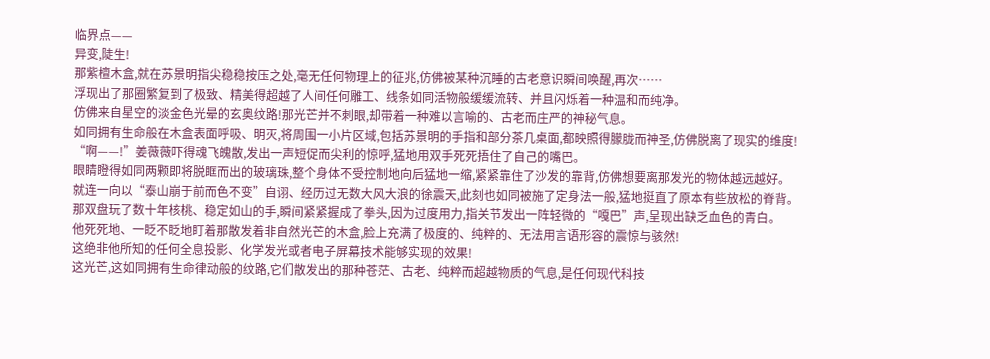临界点——
异变,陡生!
那紫檀木盒,就在苏景明指尖稳稳按压之处,毫无任何物理上的征兆,仿佛被某种沉睡的古老意识瞬间唤醒,再次……
浮现出了那圈繁复到了极致、精美得超越了人间任何雕工、线条如同活物般缓缓流转、并且闪烁着一种温和而纯净。
仿佛来自星空的淡金色光晕的玄奥纹路!那光芒并不刺眼,却带着一种难以言喻的、古老而庄严的神秘气息。
如同拥有生命般在木盒表面呼吸、明灭,将周围一小片区域,包括苏景明的手指和部分茶几桌面,都映照得朦胧而神圣,仿佛脱离了现实的维度!
“啊——!”姜薇薇吓得魂飞魄散,发出一声短促而尖利的惊呼,猛地用双手死死捂住了自己的嘴巴。
眼睛瞪得如同两颗即将脱眶而出的玻璃珠,整个身体不受控制地向后猛地一缩,紧紧靠住了沙发的靠背,仿佛想要离那发光的物体越远越好。
就连一向以“泰山崩于前而色不变”自诩、经历过无数大风大浪的徐震天,此刻也如同被施了定身法一般,猛地挺直了原本有些放松的脊背。
那双盘玩了数十年核桃、稳定如山的手,瞬间紧紧握成了拳头,因为过度用力,指关节发出一阵轻微的“嘎巴”声,呈现出缺乏血色的青白。
他死死地、一眨不眨地盯着那散发着非自然光芒的木盒,脸上充满了极度的、纯粹的、无法用言语形容的震惊与骇然!
这绝非他所知的任何全息投影、化学发光或者电子屏幕技术能够实现的效果!
这光芒,这如同拥有生命律动般的纹路,它们散发出的那种苍茫、古老、纯粹而超越物质的气息,是任何现代科技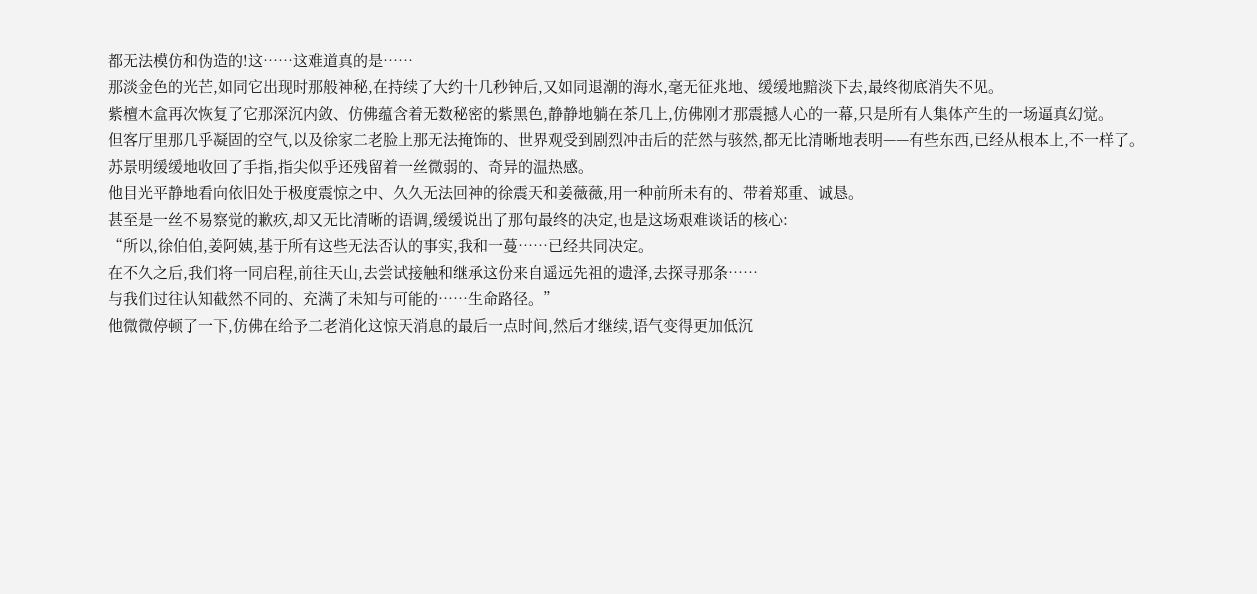都无法模仿和伪造的!这……这难道真的是……
那淡金色的光芒,如同它出现时那般神秘,在持续了大约十几秒钟后,又如同退潮的海水,毫无征兆地、缓缓地黯淡下去,最终彻底消失不见。
紫檀木盒再次恢复了它那深沉内敛、仿佛蕴含着无数秘密的紫黑色,静静地躺在茶几上,仿佛刚才那震撼人心的一幕,只是所有人集体产生的一场逼真幻觉。
但客厅里那几乎凝固的空气,以及徐家二老脸上那无法掩饰的、世界观受到剧烈冲击后的茫然与骇然,都无比清晰地表明——有些东西,已经从根本上,不一样了。
苏景明缓缓地收回了手指,指尖似乎还残留着一丝微弱的、奇异的温热感。
他目光平静地看向依旧处于极度震惊之中、久久无法回神的徐震天和姜薇薇,用一种前所未有的、带着郑重、诚恳。
甚至是一丝不易察觉的歉疚,却又无比清晰的语调,缓缓说出了那句最终的决定,也是这场艰难谈话的核心:
“所以,徐伯伯,姜阿姨,基于所有这些无法否认的事实,我和一蔓……已经共同决定。
在不久之后,我们将一同启程,前往天山,去尝试接触和继承这份来自遥远先祖的遗泽,去探寻那条……
与我们过往认知截然不同的、充满了未知与可能的……生命路径。”
他微微停顿了一下,仿佛在给予二老消化这惊天消息的最后一点时间,然后才继续,语气变得更加低沉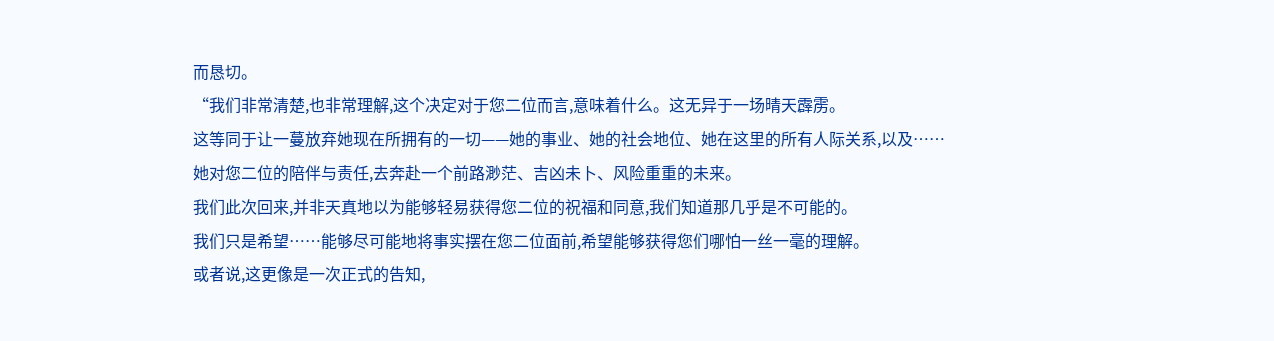而恳切。
“我们非常清楚,也非常理解,这个决定对于您二位而言,意味着什么。这无异于一场晴天霹雳。
这等同于让一蔓放弃她现在所拥有的一切——她的事业、她的社会地位、她在这里的所有人际关系,以及……
她对您二位的陪伴与责任,去奔赴一个前路渺茫、吉凶未卜、风险重重的未来。
我们此次回来,并非天真地以为能够轻易获得您二位的祝福和同意,我们知道那几乎是不可能的。
我们只是希望……能够尽可能地将事实摆在您二位面前,希望能够获得您们哪怕一丝一毫的理解。
或者说,这更像是一次正式的告知,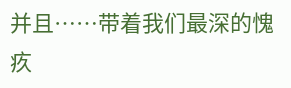并且……带着我们最深的愧疚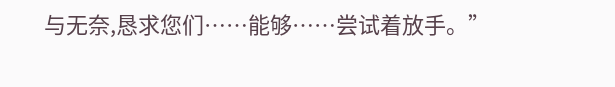与无奈,恳求您们……能够……尝试着放手。”